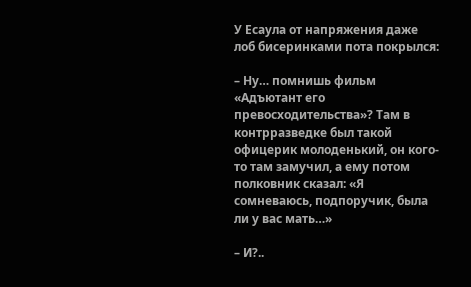У Есаула от напряжения даже лоб бисеринками пота покрылся:

– Ну… помнишь фильм «Адъютант его превосходительства»? Там в контрразведке был такой офицерик молоденький, он кого-то там замучил, а ему потом полковник сказал: «Я сомневаюсь, подпоручик, была ли у вас мать…»

– И?..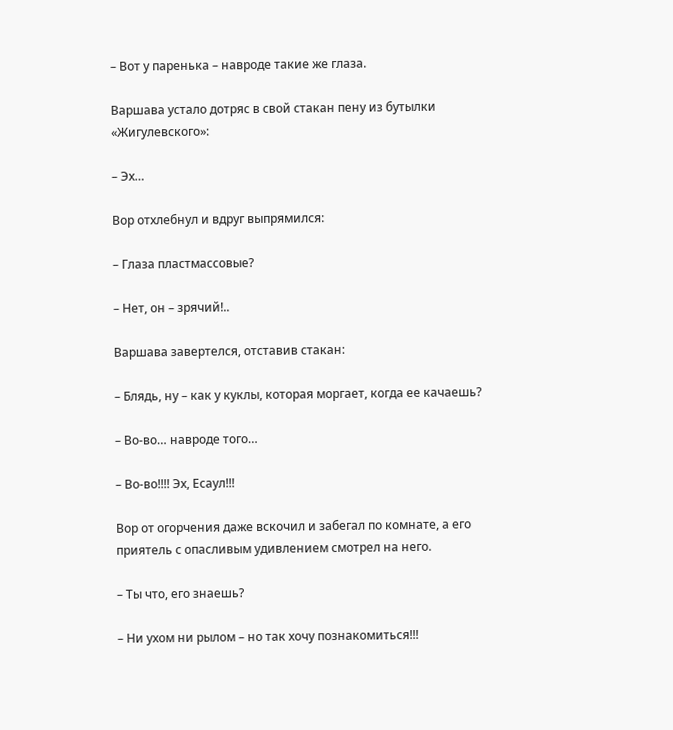– Вот у паренька – навроде такие же глаза.

Варшава устало дотряс в свой стакан пену из бутылки «Жигулевского»:

– Эх…

Вор отхлебнул и вдруг выпрямился:

– Глаза пластмассовые?

– Нет, он – зрячий!..

Варшава завертелся, отставив стакан:

– Блядь, ну – как у куклы, которая моргает, когда ее качаешь?

– Во-во… навроде того…

– Во-во!!!! Эх, Есаул!!!

Вор от огорчения даже вскочил и забегал по комнате, а его приятель с опасливым удивлением смотрел на него.

– Ты что, его знаешь?

– Ни ухом ни рылом – но так хочу познакомиться!!!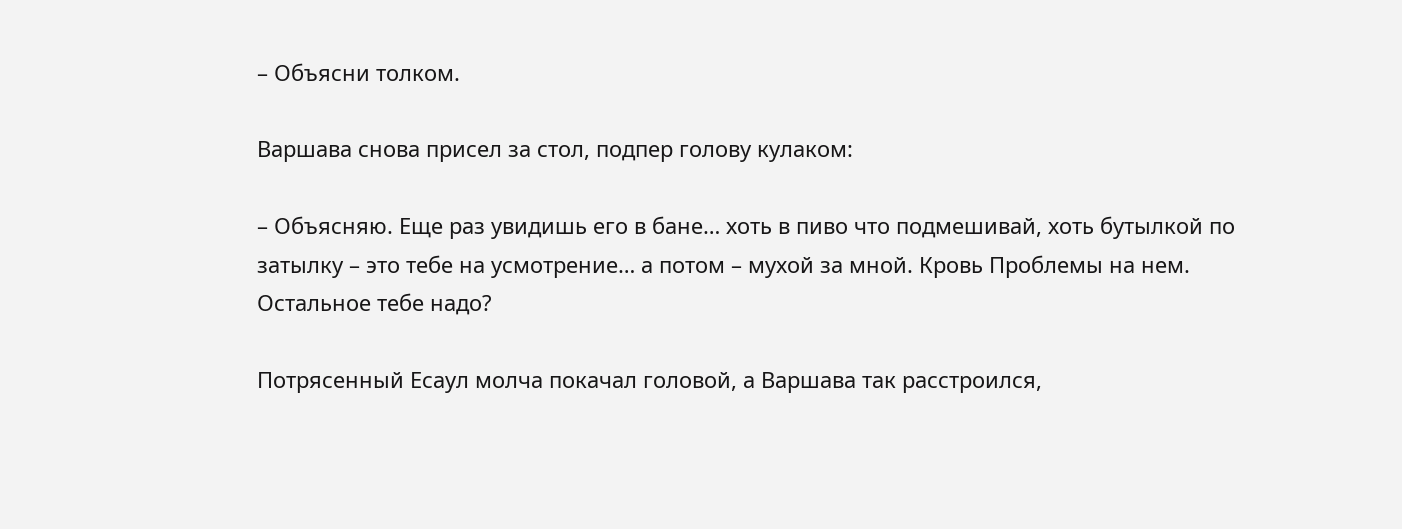– Объясни толком.

Варшава снова присел за стол, подпер голову кулаком:

– Объясняю. Еще раз увидишь его в бане… хоть в пиво что подмешивай, хоть бутылкой по затылку – это тебе на усмотрение… а потом – мухой за мной. Кровь Проблемы на нем. Остальное тебе надо?

Потрясенный Есаул молча покачал головой, а Варшава так расстроился,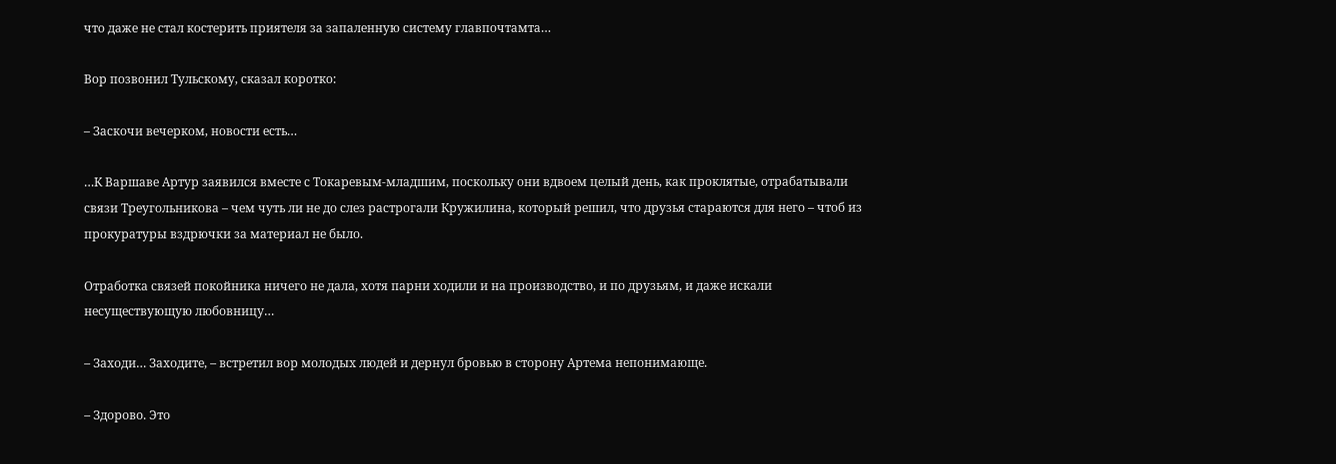что даже не стал костерить приятеля за запаленную систему главпочтамта…

Вор позвонил Тульскому, сказал коротко:

– Заскочи вечерком, новости есть…

…К Варшаве Артур заявился вместе с Токаревым-младшим, поскольку они вдвоем целый день, как проклятые, отрабатывали связи Треугольникова – чем чуть ли не до слез растрогали Кружилина, который решил, что друзья стараются для него – чтоб из прокуратуры вздрючки за материал не было.

Отработка связей покойника ничего не дала, хотя парни ходили и на производство, и по друзьям, и даже искали несуществующую любовницу…

– Заходи… Заходите, – встретил вор молодых людей и дернул бровью в сторону Артема непонимающе.

– Здорово. Это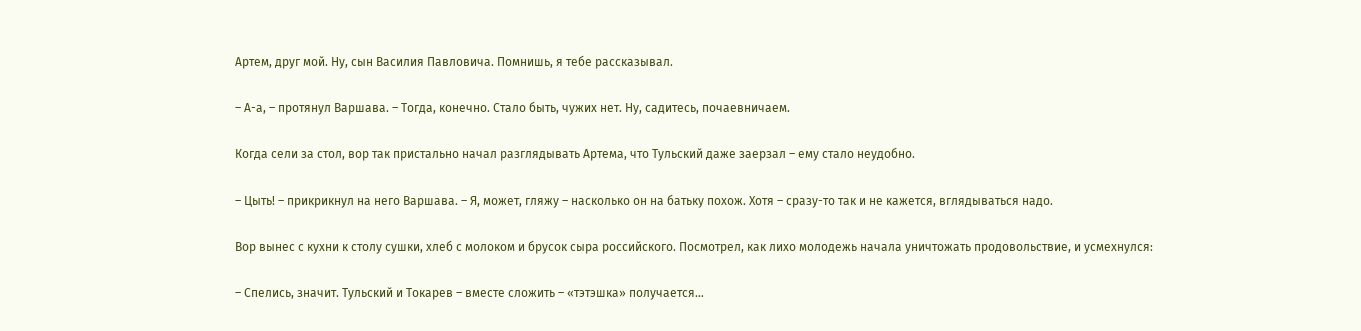Артем, друг мой. Ну, сын Василия Павловича. Помнишь, я тебе рассказывал.

– А-а, – протянул Варшава. – Тогда, конечно. Стало быть, чужих нет. Ну, садитесь, почаевничаем.

Когда сели за стол, вор так пристально начал разглядывать Артема, что Тульский даже заерзал – ему стало неудобно.

– Цыть! – прикрикнул на него Варшава. – Я, может, гляжу – насколько он на батьку похож. Хотя – сразу-то так и не кажется, вглядываться надо.

Вор вынес с кухни к столу сушки, хлеб с молоком и брусок сыра российского. Посмотрел, как лихо молодежь начала уничтожать продовольствие, и усмехнулся:

– Спелись, значит. Тульский и Токарев – вместе сложить – «тэтэшка» получается…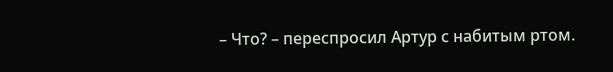– Что? – переспросил Артур с набитым ртом.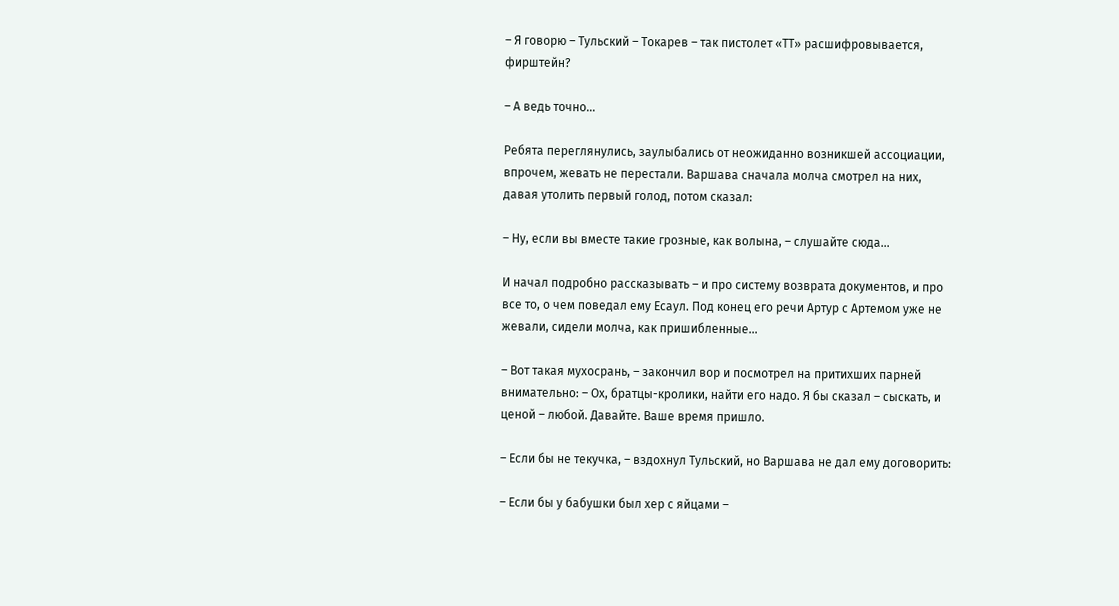– Я говорю – Тульский – Токарев – так пистолет «ТТ» расшифровывается, фирштейн?

– А ведь точно…

Ребята переглянулись, заулыбались от неожиданно возникшей ассоциации, впрочем, жевать не перестали. Варшава сначала молча смотрел на них, давая утолить первый голод, потом сказал:

– Ну, если вы вместе такие грозные, как волына, – слушайте сюда…

И начал подробно рассказывать – и про систему возврата документов, и про все то, о чем поведал ему Есаул. Под конец его речи Артур с Артемом уже не жевали, сидели молча, как пришибленные…

– Вот такая мухосрань, – закончил вор и посмотрел на притихших парней внимательно: – Ох, братцы-кролики, найти его надо. Я бы сказал – сыскать, и ценой – любой. Давайте. Ваше время пришло.

– Если бы не текучка, – вздохнул Тульский, но Варшава не дал ему договорить:

– Если бы у бабушки был хер с яйцами –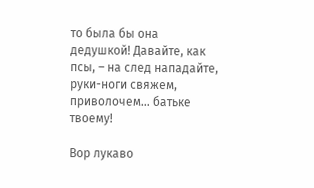то была бы она дедушкой! Давайте, как псы, – на след нападайте, руки-ноги свяжем, приволочем… батьке твоему!

Вор лукаво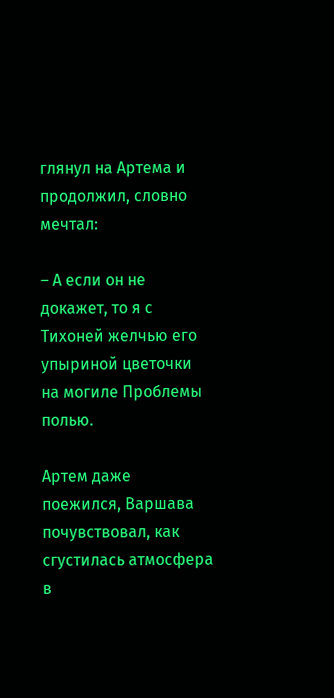глянул на Артема и продолжил, словно мечтал:

– А если он не докажет, то я с Тихоней желчью его упыриной цветочки на могиле Проблемы полью.

Артем даже поежился, Варшава почувствовал, как сгустилась атмосфера в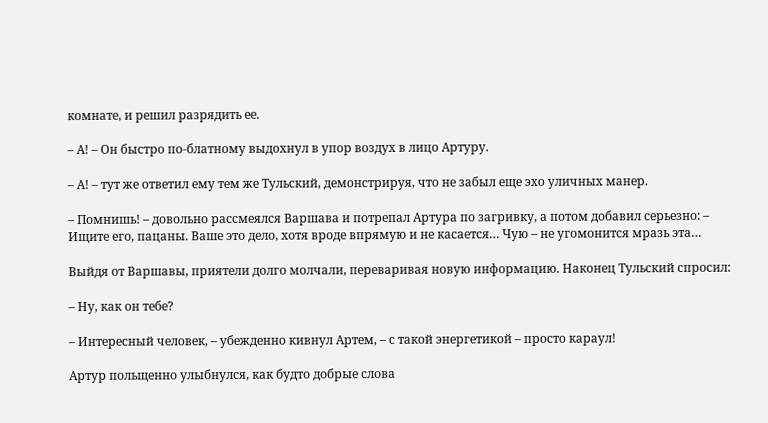комнате, и решил разрядить ее.

– А! – Он быстро по-блатному выдохнул в упор воздух в лицо Артуру.

– А! – тут же ответил ему тем же Тульский, демонстрируя, что не забыл еще эхо уличных манер.

– Помнишь! – довольно рассмеялся Варшава и потрепал Артура по загривку, а потом добавил серьезно: – Ищите его, пацаны. Ваше это дело, хотя вроде впрямую и не касается… Чую – не угомонится мразь эта…

Выйдя от Варшавы, приятели долго молчали, переваривая новую информацию. Наконец Тульский спросил:

– Ну, как он тебе?

– Интересный человек, – убежденно кивнул Артем, – с такой энергетикой – просто караул!

Артур польщенно улыбнулся, как будто добрые слова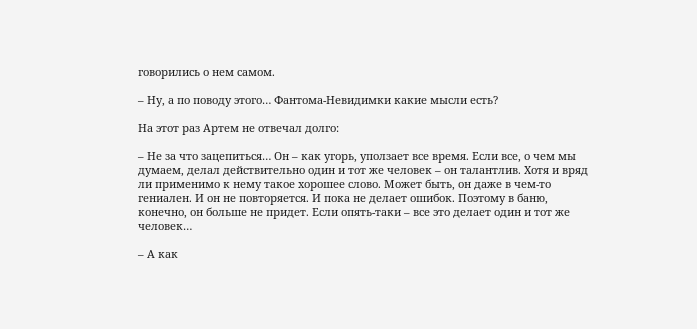говорились о нем самом.

– Ну, а по поводу этого… Фантома-Невидимки какие мысли есть?

На этот раз Артем не отвечал долго:

– Не за что зацепиться… Он – как угорь, уползает все время. Если все, о чем мы думаем, делал действительно один и тот же человек – он талантлив. Хотя и вряд ли применимо к нему такое хорошее слово. Может быть, он даже в чем-то гениален. И он не повторяется. И пока не делает ошибок. Поэтому в баню, конечно, он больше не придет. Если опять-таки – все это делает один и тот же человек…

– А как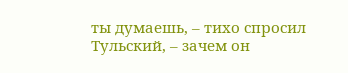ты думаешь, – тихо спросил Тульский, – зачем он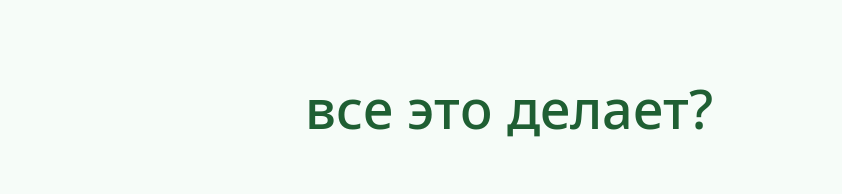все это делает?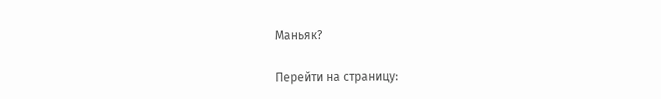Маньяк?

Перейти на страницу: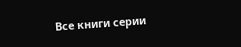Все книги серии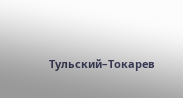Тульский–Токарев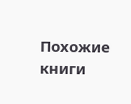Похожие книги